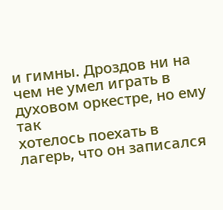и гимны. Дроздов ни на чем не умел играть в духовом оркестре, но ему так
хотелось поехать в лагерь, что он записался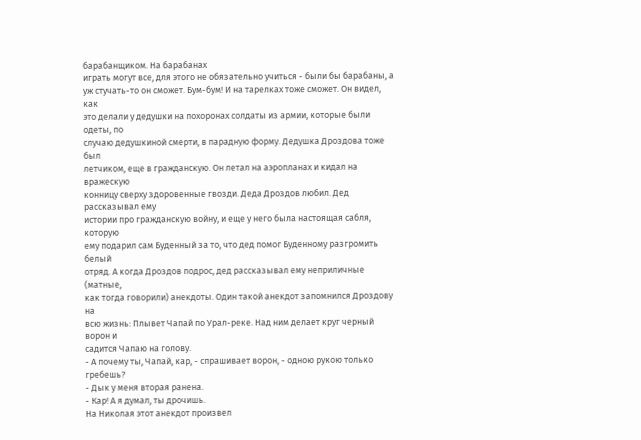барабанщиком. На барабанах
играть могут все, для этого не обязательно учиться - были бы барабаны, а
уж стучать-то он сможет. Бум-бум! И на тарелках тоже сможет. Он видел, как
это делали у дедушки на похоронах солдаты из армии, которые были одеты, по
случаю дедушкиной смерти, в парадную форму. Дедушка Дроздова тоже был
летчиком, еще в гражданскую. Он летал на аэропланах и кидал на вражескую
конницу сверху здоровенные гвозди. Деда Дроздов любил. Дед рассказывал ему
истории про гражданскую войну, и еще у него была настоящая сабля, которую
ему подарил сам Буденный за то, что дед помог Буденному разгромить белый
отряд. А когда Дроздов подрос, дед рассказывал ему неприличные (матные,
как тогда говорили) анекдоты. Один такой анекдот запомнился Дроздову на
всю жизнь: Плывет Чапай по Урал-реке. Над ним делает круг черный ворон и
садится Чапаю на голову.
- А почему ты, Чапай, кар, - спрашивает ворон, - одною рукою только
гребешь?
- Дык у меня вторая ранена.
- Кар! А я думал, ты дрочишь.
На Николая этот анекдот произвел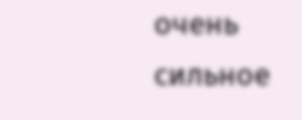очень сильное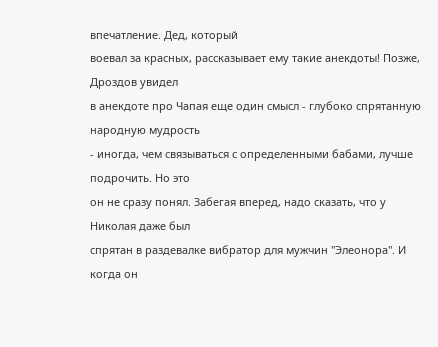впечатление. Дед, который
воевал за красных, рассказывает ему такие анекдоты! Позже, Дроздов увидел
в анекдоте про Чапая еще один смысл - глубоко спрятанную народную мудрость
- иногда, чем связываться с определенными бабами, лучше подрочить. Но это
он не сразу понял. Забегая вперед, надо сказать, что у Николая даже был
спрятан в раздевалке вибратор для мужчин "Элеонора". И когда он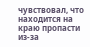чувствовал, что находится на краю пропасти из-за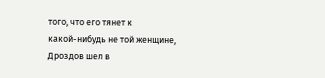того, что его тянет к
какой-нибудь не той женщине, Дроздов шел в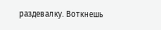раздевалку. Воткнешь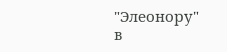"Элеонору"
в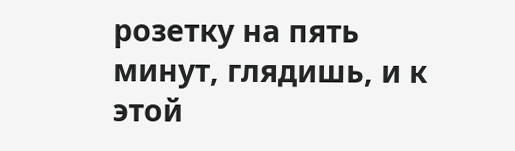розетку на пять минут, глядишь, и к этой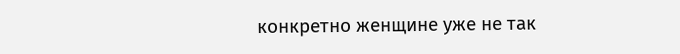конкретно женщине уже не так